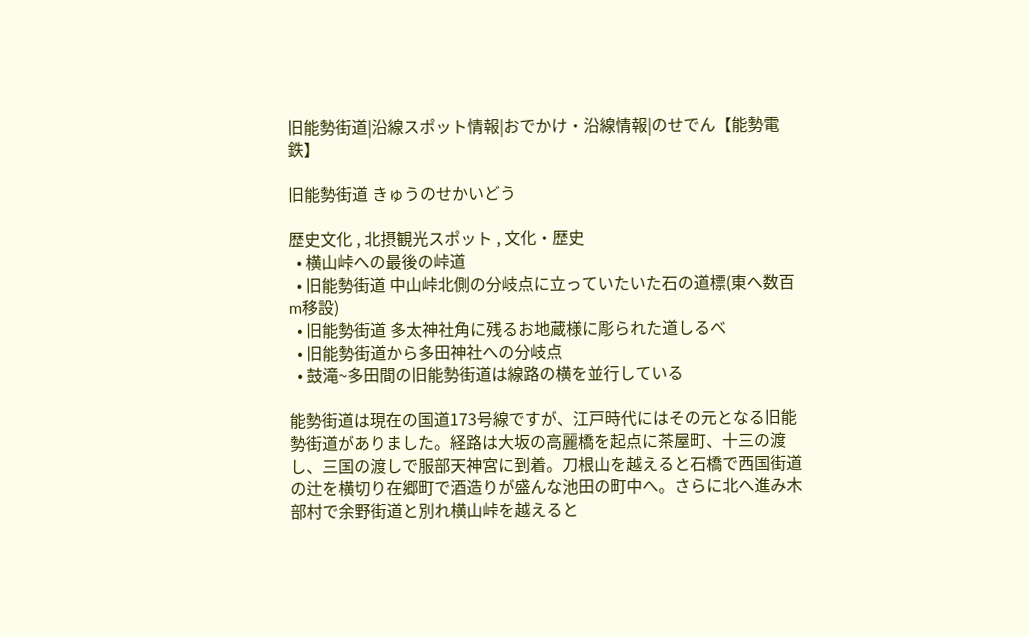旧能勢街道|沿線スポット情報|おでかけ・沿線情報|のせでん【能勢電鉄】

旧能勢街道 きゅうのせかいどう

歴史文化 , 北摂観光スポット , 文化・歴史
  • 横山峠への最後の峠道
  • 旧能勢街道 中山峠北側の分岐点に立っていたいた石の道標(東へ数百m移設)
  • 旧能勢街道 多太神社角に残るお地蔵様に彫られた道しるべ
  • 旧能勢街道から多田神社への分岐点
  • 鼓滝~多田間の旧能勢街道は線路の横を並行している

能勢街道は現在の国道173号線ですが、江戸時代にはその元となる旧能勢街道がありました。経路は大坂の高麗橋を起点に茶屋町、十三の渡し、三国の渡しで服部天神宮に到着。刀根山を越えると石橋で西国街道の辻を横切り在郷町で酒造りが盛んな池田の町中へ。さらに北へ進み木部村で余野街道と別れ横山峠を越えると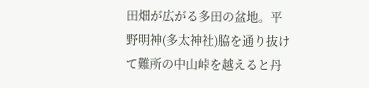田畑が広がる多田の盆地。平野明神(多太神社)脇を通り抜けて難所の中山峠を越えると丹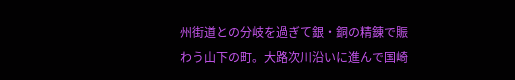州街道との分岐を過ぎて銀・銅の精錬で賑わう山下の町。大路次川沿いに進んで国崎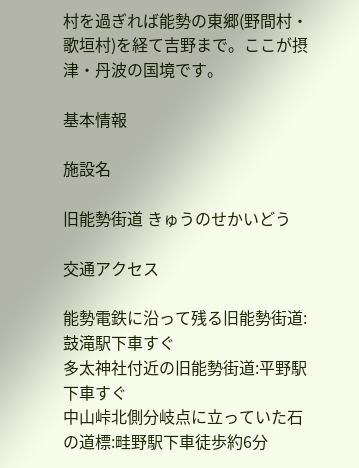村を過ぎれば能勢の東郷(野間村・歌垣村)を経て吉野まで。ここが摂津・丹波の国境です。

基本情報

施設名

旧能勢街道 きゅうのせかいどう

交通アクセス

能勢電鉄に沿って残る旧能勢街道:鼓滝駅下車すぐ
多太神社付近の旧能勢街道:平野駅下車すぐ
中山峠北側分岐点に立っていた石の道標:畦野駅下車徒歩約6分